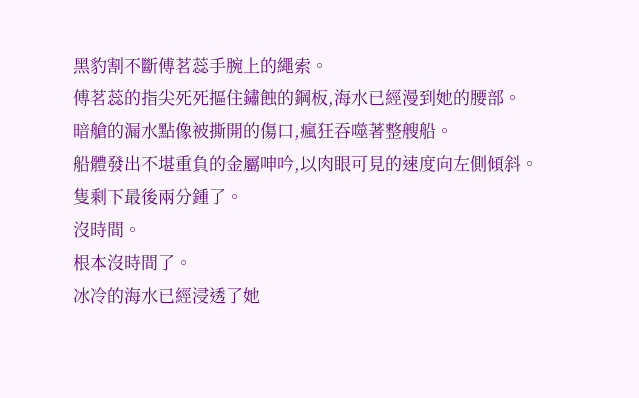黑豹割不斷傅茗蕊手腕上的繩索。
傅茗蕊的指尖死死摳住鏽蝕的鋼板,海水已經漫到她的腰部。
暗艙的漏水點像被撕開的傷口,瘋狂吞噬著整艘船。
船體發出不堪重負的金屬呻吟,以肉眼可見的速度向左側傾斜。
隻剩下最後兩分鍾了。
沒時間。
根本沒時間了。
冰冷的海水已經浸透了她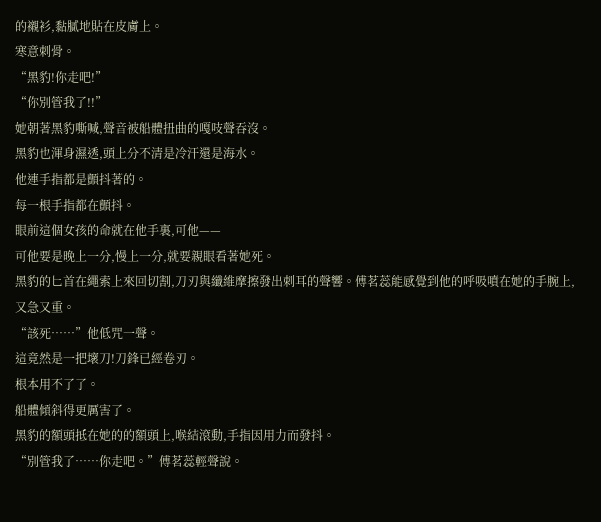的襯衫,黏膩地貼在皮膚上。
寒意刺骨。
“黑豹!你走吧!”
“你別管我了!!”
她朝著黑豹嘶喊,聲音被船體扭曲的嘎吱聲吞沒。
黑豹也渾身濕透,頭上分不清是冷汗還是海水。
他連手指都是顫抖著的。
每一根手指都在顫抖。
眼前這個女孩的命就在他手裏,可他——
可他要是晚上一分,慢上一分,就要親眼看著她死。
黑豹的匕首在繩索上來回切割,刀刃與纖維摩擦發出刺耳的聲響。傅茗蕊能感覺到他的呼吸噴在她的手腕上,又急又重。
“該死……”他低咒一聲。
這竟然是一把壞刀!刀鋒已經卷刃。
根本用不了了。
船體傾斜得更厲害了。
黑豹的額頭抵在她的的額頭上,喉結滾動,手指因用力而發抖。
“別管我了……你走吧。”傅茗蕊輕聲說。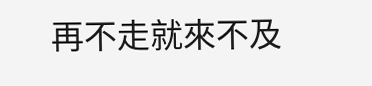再不走就來不及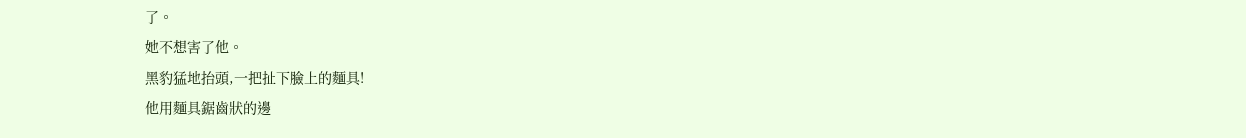了。
她不想害了他。
黑豹猛地抬頭,一把扯下臉上的麵具!
他用麵具鋸齒狀的邊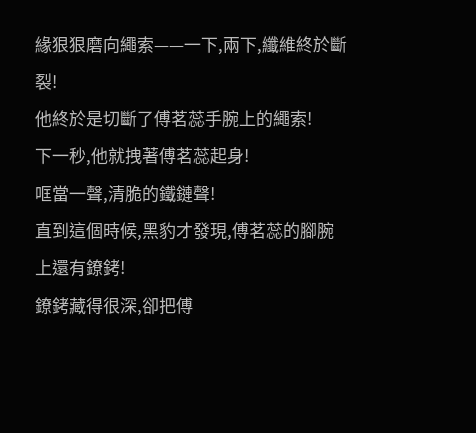緣狠狠磨向繩索——一下,兩下,纖維終於斷裂!
他終於是切斷了傅茗蕊手腕上的繩索!
下一秒,他就拽著傅茗蕊起身!
哐當一聲,清脆的鐵鏈聲!
直到這個時候,黑豹才發現,傅茗蕊的腳腕上還有鐐銬!
鐐銬藏得很深,卻把傅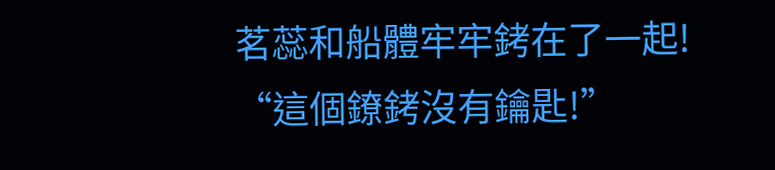茗蕊和船體牢牢銬在了一起!
“這個鐐銬沒有鑰匙!”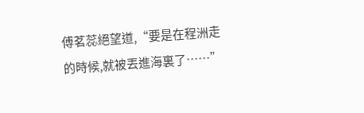傅茗蕊絕望道,“要是在程洲走的時候,就被丟進海裏了……”